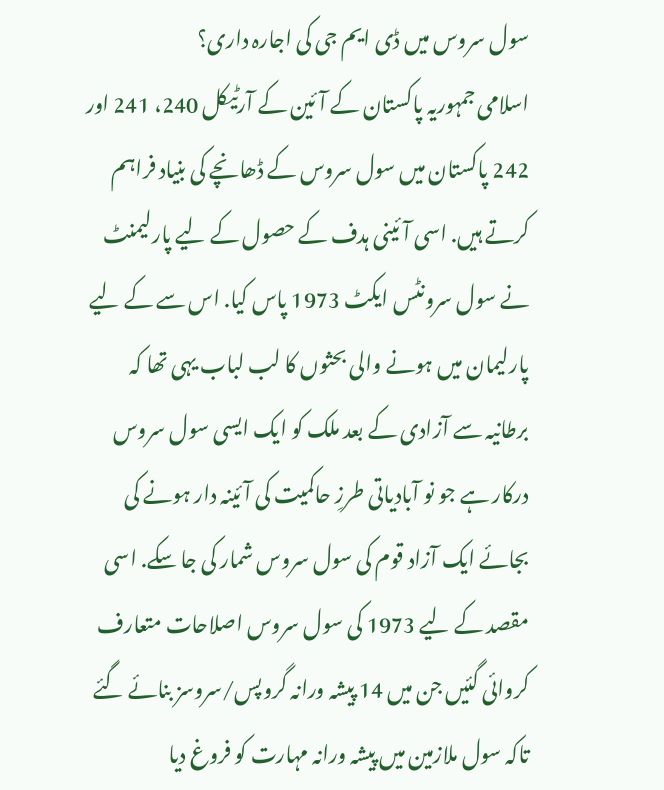سول سروس میں ڈی ایم جی کی اجارہ داری؟
اسلامی جمہوریہ پاکستان کے آئین کے آرٹیکل 240، 241 اور 242 پاکستان میں سول سروس کے ڈھانچے کی بنیاد فراہم کرتے ہیں. اسی آئینی ہدف کے حصول کے لیے پارلیمنٹ نے سول سرونٹس ایکٹ 1973 پاس کیا. اس سے کے لیے پارلیمان میں ہونے والی بحثوں کا لب لباب یہی تھا کہ برطانیہ سے آزادی کے بعد ملک کو ایک ایسی سول سروس درکار ہے جو نو آبادیاتی طرزِ حاکمیت کی آئینہ دار ہونے کی بجائے ایک آزاد قوم کی سول سروس شمار کی جا سکے. اسی مقصد کے لیے 1973 کی سول سروس اصلاحات متعارف کروائی گئیں جن میں 14 پیشہ ورانہ گروپس/سروسز بنائے گئے تاکہ سول ملازمین میں پیشہ ورانہ مہارت کو فروغ دیا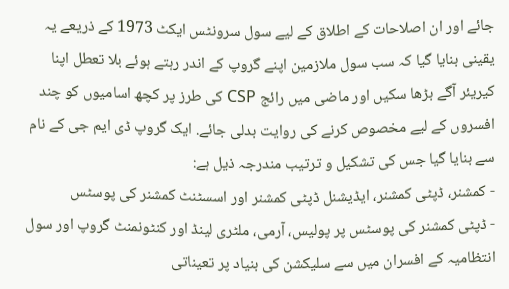جائے اور ان اصلاحات کے اطلاق کے لیے سول سرونٹس ایکٹ 1973 کے ذریعے یہ یقینی بنایا گیا کہ سب سول ملازمین اپنے گروپ کے اندر رہتے ہوئے بلا تعطل اپنا کیریئر آگے بڑھا سکیں اور ماضی میں رائج CSP کی طرز پر کچھ اسامیوں کو چند افسروں کے لیے مخصوص کرنے کی روایت بدلی جائے. ایک گروپ ڈی ایم جی کے نام سے بنایا گیا جس کی تشکیل و ترتیب مندرجہ ذیل ہے:
- کمشنر، ڈپٹی کمشنر، ایڈیشنل ڈپٹی کمشنر اور اسسٹنٹ کمشنر کی پوسٹس
- ڈپٹی کمشنر کی پوسٹس پر پولیس، آرمی، ملٹری لینڈ اور کنٹونمنٹ گروپ اور سول انتظامیہ کے افسران میں سے سلیکشن کی بنیاد پر تعیناتی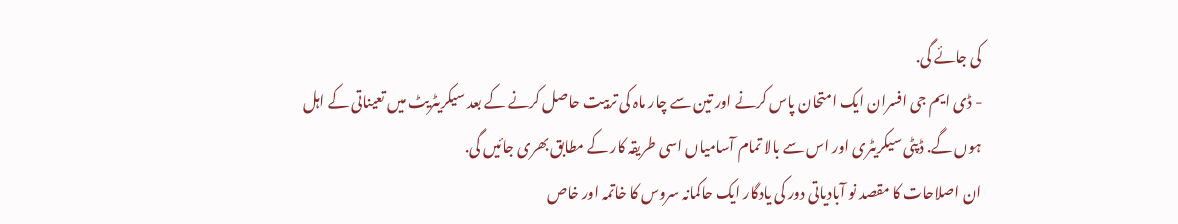کی جائے گی.
- ڈی ایم جی افسران ایک امتحان پاس کرنے اور تین سے چار ماہ کی تربیت حاصل کرنے کے بعد سیکریٹریٹ میں تعیناتی کے اہل ہوں گے. ڈپٹی سیکریٹری اور اس سے بالا تمام آسامیاں اسی طریقہ کار کے مطابق بھری جائیں گی.
ان اصلاحات کا مقصد نو آبادیاتی دور کی یادگار ایک حاکمانہ سروس کا خاتمہ اور خاص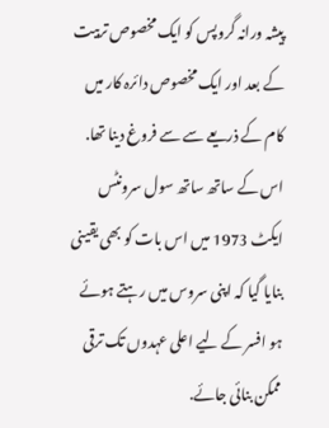پیشہ ورانہ گروپس کو ایک مخصوص تربیت کے بعد اور ایک مخصوص دائرہ کار میں کام کے ذریعے سے سے فروغ دینا تھا. اس کے ساتھ ساتھ سول سرونٹس ایکٹ 1973 میں اس بات کو بھی یقینی بنایا گیا کہ اپنی سروس میں رہتے ہوئے ہو افسر کے لیے اعلی عہدوں تک ترقی ممکن بنائی جائے.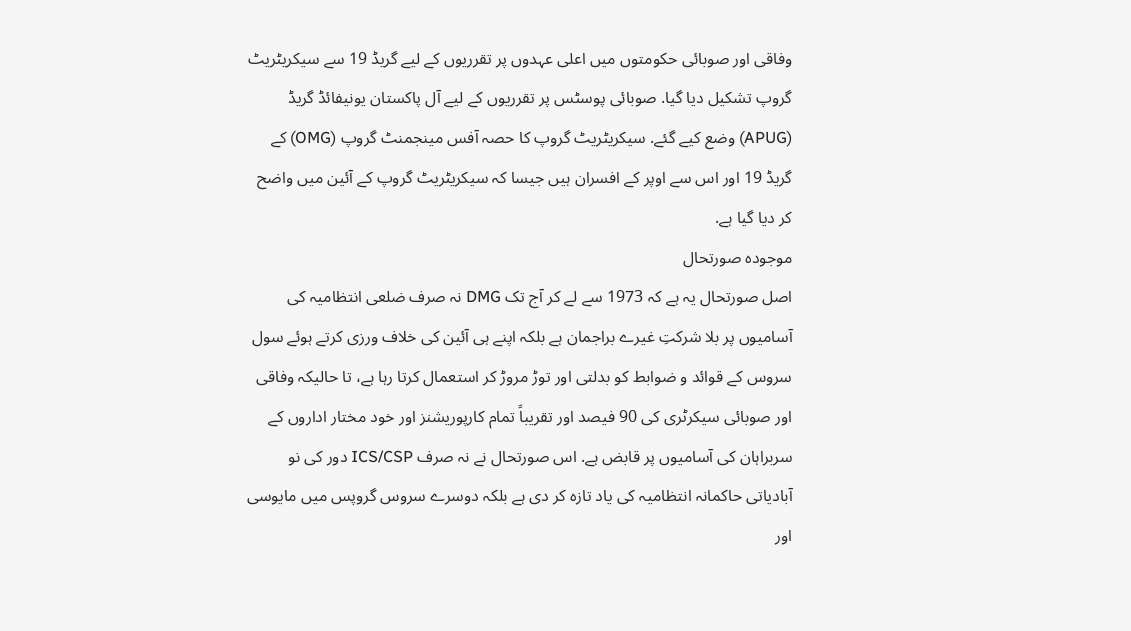وفاقی اور صوبائی حکومتوں میں اعلی عہدوں پر تقرریوں کے لیے گریڈ 19 سے سیکریٹریٹ گروپ تشکیل دیا گیا. صوبائی پوسٹس پر تقرریوں کے لیے آل پاکستان یونیفائڈ گریڈ (APUG) وضع کیے گئے. سیکریٹریٹ گروپ کا حصہ آفس مینجمنٹ گروپ (OMG) کے گریڈ 19 اور اس سے اوپر کے افسران ہیں جیسا کہ سیکریٹریٹ گروپ کے آئین میں واضح کر دیا گیا ہے.
موجودہ صورتحال
اصل صورتحال یہ ہے کہ 1973 سے لے کر آج تک DMG نہ صرف ضلعی انتظامیہ کی آسامیوں پر بلا شرکتِ غیرے براجمان ہے بلکہ اپنے ہی آئین کی خلاف ورزی کرتے ہوئے سول سروس کے قوائد و ضوابط کو بدلتی اور توڑ مروڑ کر استعمال کرتا رہا ہے، تا حالیکہ وفاقی اور صوبائی سیکرٹری کی 90 فیصد اور تقریباً تمام کارپوریشنز اور خود مختار اداروں کے سربراہان کی آسامیوں پر قابض ہے. اس صورتحال نے نہ صرف ICS/CSP دور کی نو آبادیاتی حاکمانہ انتظامیہ کی یاد تازہ کر دی ہے بلکہ دوسرے سروس گروپس میں مایوسی اور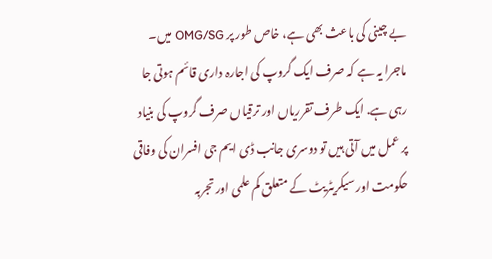بے چینی کی باعث بھی ہے، خاص طور پر OMG/SG میں۔
ماجرا یہ ہے کہ صرف ایک گروپ کی اجارہ داری قائم ہوتی جا رہی ہے. ایک طرف تقرریاں اور ترقیاں صرف گروپ کی بنیاد پر عمل میں آتی ہیں تو دوسری جانب ڈی ایم جی افسران کی وفاقی حکومت اور سیکریٹریٹ کے متعلق کم علمی اور تجربہ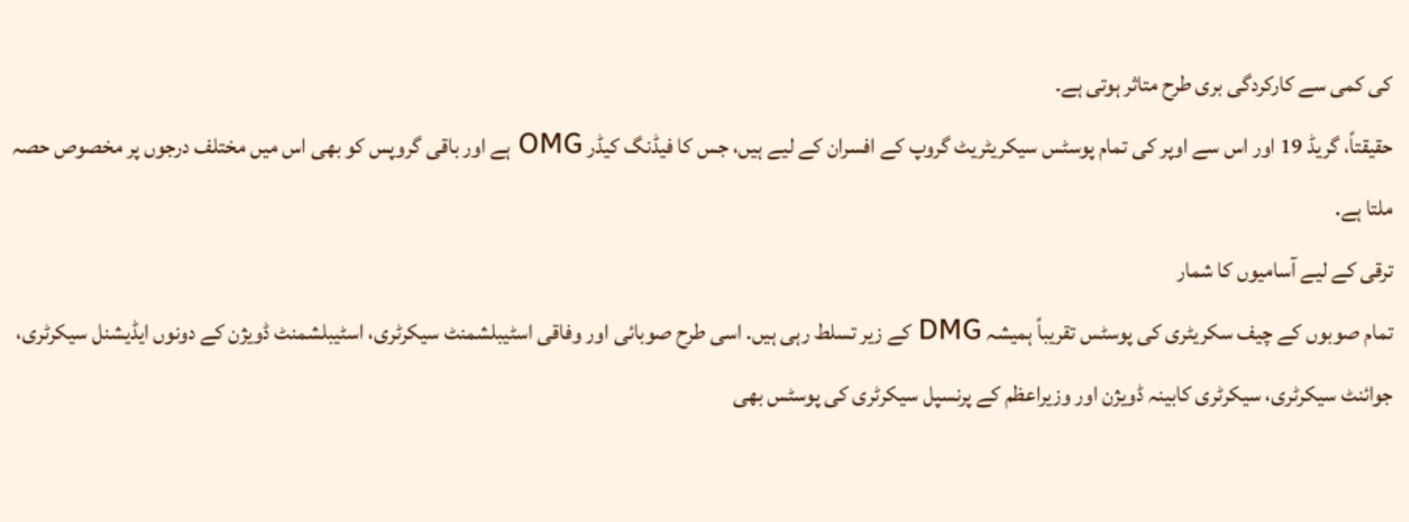کی کمی سے کارکردگی بری طرح متاثر ہوتی ہے۔
حقیقتاً، گریڈ 19 اور اس سے اوپر کی تمام پوسٹس سیکریٹریٹ گروپ کے افسران کے لیے ہیں، جس کا فیڈنگ کیڈر OMG ہے اور باقی گروپس کو بھی اس میں مختلف درجوں پر مخصوص حصہ ملتا ہے.
ترقی کے لیے آسامیوں کا شمار
تمام صوبوں کے چیف سکریٹری کی پوسٹس تقریباً ہمیشہ DMG کے زیر تسلط رہی ہیں. اسی طرح صوبائی اور وفاقی اسٹیبلشمنٹ سیکرٹری، اسٹیبلشمنٹ ڈویژن کے دونوں ایڈیشنل سیکرٹری، جوائنٹ سیکرٹری، سیکرٹری کابینہ ڈویژن اور وزیراعظم کے پرنسپل سیکرٹری کی پوسٹس بھی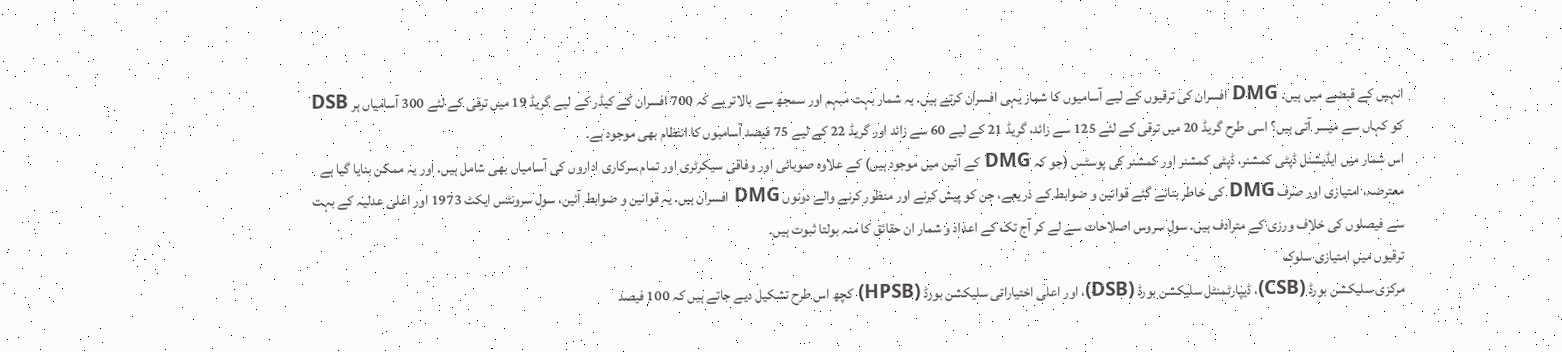انہیں کے قبضے میں ہیں. DMG افسران کی ترقیوں کے لیے آسامیوں کا شمار یہی افسران کرتے ہیں. یہ شمار بہت مبہم اور سمجھ سے بالاتر ہے کہ 700 افسران کے کیڈر کے لیے گریڈ 19 میں ترقی کے لئے 300 آسامیاں ہر DSB کو کہاں سے میسر آتی ہیں؟ اسی طرح گریڈ 20 میں ترقی کے لئے 125 سے زائد، گریڈ 21 کے لیے 60 سے زائد اور گریڈ 22 کے لیے 75 فیصد آسامیوں کا انتظام بھی موجود ہے۔
اس شمار میں ایڈیشنل ڈپٹی کمشنر، ڈپٹی کمشنر اور کمشنر کی پوسٹس (جو کہ DMG کے آئین میں موجود ہیں) کے علاوہ صوبائی اور وفاقی سیکرٹری اور تمام سرکاری اداروں کی آسامیاں بھی شامل ہیں. اور یہ ممکن بنایا گیا ہے معترضہ، امتیازی اور صرف DMG کی خاطر بنائے گئے قوانین و ضوابط کے ذریعے، جن کو پیش کرنے اور منظور کرنے والے دونوں DMG افسران ہیں. یہ قوانین و ضوابط آئین، سول سرونٹس ایکٹ 1973 اور اعلی عدلیہ کے بہت سے فیصلوں کی خلاف ورزی کے مترادف ہیں. سول سروس اصلاحات سے لے کر آج تک کے اعداد و شمار ان حقائق کا منہ بولتا ثبوت ہیں۔
ترقیوں میں امتیازی سلوک
مرکزی سلیکشن بورڈ (CSB)، ڈیپارٹمنٹل سلیکشن بورڈ (DSB)، اور اعلی اختیاراتی سلیکشن بورڈ (HPSB) کچھ اس طرح تشکیل دیے جاتے ہیں کہ 100 فیصد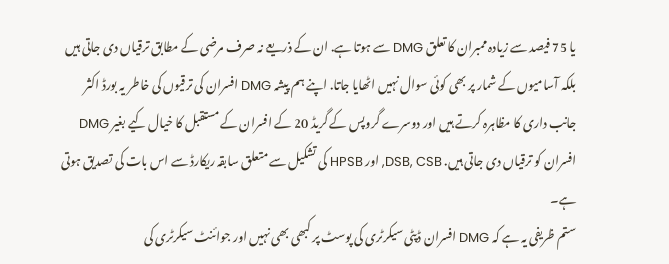یا 75 فیصد سے زیادہ ممبران کا تعلق DMG سے ہوتا ہے. ان کے ذریعے نہ صرف مرضی کے مطابق ترقیاں دی جاتی ہیں بلکہ آسامیوں کے شمار پر بھی کوئی سوال نہیں اٹھایا جاتا. اپنے ہم پیشہ DMG افسران کی ترقیوں کی خاطر یہ بورڈ اکثر جانب داری کا مظاہرہ کرتے ہیں اور دوسرے گروپس کے گریڈ 20 کے افسران کے مستقبل کا خیال کیے بغیر DMG افسران کو ترقیاں دی جاتی ہیں. DSB, CSB, اور HPSB کی تشکیل سے متعلق سابقہ ریکارڈ سے اس بات کی تصدیق ہوتی ہے۔
ستم ظریفی یہ ہے کہ DMG افسران ڈپٹی سیکرٹری کی پوسٹ پر کبھی بھی نہیں اور جوائنٹ سیکرٹری کی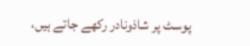پوسٹ پر شاذونادر رکھے جاتے ہیں،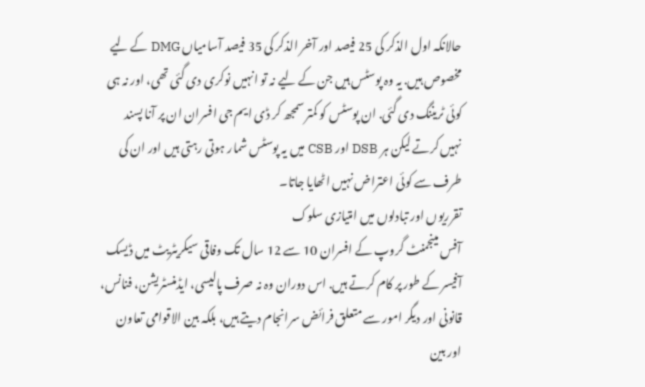حالانکہ اول الذکر کی 25 فیصد اور آخر الذکر کی 35 فیصد آسامیاں DMG کے لیے مخصوص ہیں. یہ وہ پوسٹس ہیں جن کے لیے نہ تو انہیں نوکری دی گئی تھی، اور نہ ہی کوئی ٹریننگ دی گئی. ان پوسٹس کو کمتر سمجھ کر ڈی ایم جی افسران ان پر آنا پسند نہیں کرتے لیکن ہر DSB اور CSB میں یہ پوسٹس شمار ہوتی رہتی ہیں اور ان کی طرف سے کوئی اعتراض نہیں اٹھایا جاتا۔
تقرریوں اور تبادلوں میں امتیازی سلوک
آفس مینجمنٹ گروپ کے افسران 10 سے 12 سال تک وفاقی سیکریٹریٹ میں ڈیسک آفیسر کے طور پر کام کرتے ہیں. اس دوران وہ نہ صرف پالیسی، ایڈمنسٹریشن، فنانس، قانونی اور دیگر امور سے متعلق فرائض سرانجام دیتے ہیں، بلکہ بین الاقوامی تعاون اور بین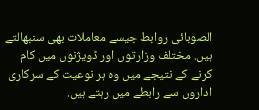الصوبائی روابط جیسے معاملات بھی سنبھالتے ہیں. مختلف وزارتوں اور ڈویژنوں میں کام کرنے کے نتیجے میں وہ ہر نوعیت کے سرکاری اداروں سے رابطے میں رہتے ہیں.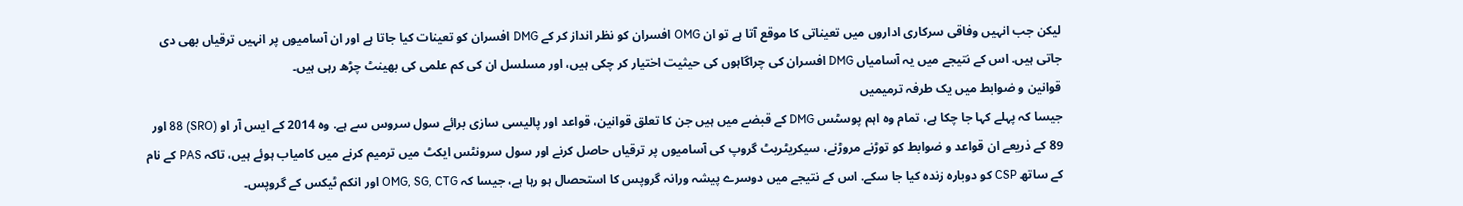لیکن جب انہیں وفاقی سرکاری اداروں میں تعیناتی کا موقع آتا ہے تو ان OMG افسران کو نظر انداز کر کے DMG افسران کو تعینات کیا جاتا ہے اور ان آسامیوں پر انہیں ترقیاں بھی دی جاتی ہیں. اس کے نتیجے میں یہ آسامیاں DMG افسران کی چراگاہوں کی حیثیت اختیار کر چکی ہیں، اور مسلسل ان کی کم علمی کی بھینٹ چڑھ رہی ہیں۔
قوانین و ضوابط میں یک طرفہ ترمیمیں
جیسا کہ پہلے کہا جا چکا ہے، تمام وہ اہم پوسٹس DMG کے قبضے میں ہیں جن کا تعلق قوانین، قواعد اور پالیسی سازی برائے سول سروس سے ہے. وہ 2014 کے ایس آر او (SRO) 88 اور 89 کے ذریعے ان قواعد و ضوابط کو توڑنے مروڑنے، سیکریٹریٹ گروپ کی آسامیوں پر ترقیاں حاصل کرنے اور سول سرونٹس ایکٹ میں ترمیم کرنے میں کامیاب ہوئے ہیں، تاکہ PAS کے نام کے ساتھ CSP کو دوبارہ زندہ کیا جا سکے. اس کے نتیجے میں دوسرے پیشہ ورانہ گروپس کا استحصال ہو رہا ہے، جیسا کہ OMG, SG, CTG اور انکم ٹیکس کے گروپس۔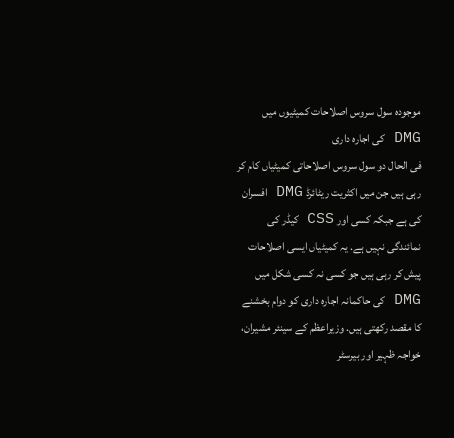موجودہ سول سروس اصلاحات کمیٹیوں میں DMG کی اجارہ داری
فی الحال دو سول سروس اصلاحاتی کمیٹیاں کام کر رہی ہیں جن میں اکثریت ریٹائرڈ DMG افسران کی ہے جبکہ کسی اور CSS کیڈر کی نمائندگی نہیں ہے. یہ کمیٹیاں ایسی اصلاحات پیش کر رہی ہیں جو کسی نہ کسی شکل میں DMG کی حاکمانہ اجارہ داری کو دوام بخشنے کا مقصد رکھتی ہیں. وزیراعظم کے سینئر مشیران، خواجہ ظہیر اور بیرسٹر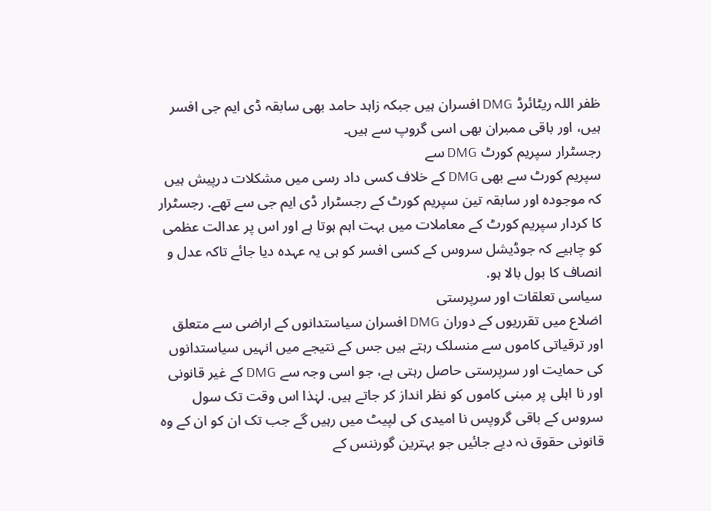ظفر اللہ ریٹائرڈ DMG افسران ہیں جبکہ زاہد حامد بھی سابقہ ڈی ایم جی افسر ہیں، اور باقی ممبران بھی اسی گروپ سے ہیں۔
رجسٹرار سپریم کورٹ DMG سے
سپریم کورٹ سے بھی DMG کے خلاف کسی داد رسی میں مشکلات درپیش ہیں کہ موجودہ اور سابقہ تین سپریم کورٹ کے رجسٹرار ڈی ایم جی سے تھے. رجسٹرار کا کردار سپریم کورٹ کے معاملات میں بہت اہم ہوتا ہے اور اس پر عدالت عظمی کو چاہیے کہ جوڈیشل سروس کے کسی افسر کو ہی یہ عہدہ دیا جائے تاکہ عدل و انصاف کا بول بالا ہو.
سیاسی تعلقات اور سرپرستی
اضلاع میں تقرریوں کے دوران DMG افسران سیاستدانوں کے اراضی سے متعلق اور ترقیاتی کاموں سے منسلک رہتے ہیں جس کے نتیجے میں انہیں سیاستدانوں کی حمایت اور سرپرستی حاصل رہتی ہے، جو اسی وجہ سے DMG کے غیر قانونی اور نا اہلی پر مبنی کاموں کو نظر انداز کر جاتے ہیں. لہٰذا اس وقت تک سول سروس کے باقی گروپس نا امیدی کی لپیٹ میں رہیں گے جب تک ان کو ان کے وہ قانونی حقوق نہ دیے جائیں جو بہترین گورننس کے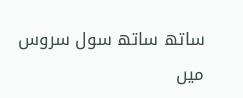ساتھ ساتھ سول سروس میں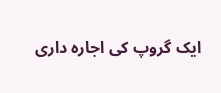ایک گروپ کی اجارہ داری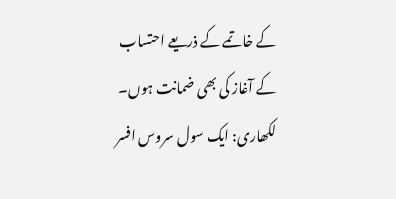کے خاتمے کے ذریعے احتساب کے آغاز کی بھی ضمانت ہوں۔
لکھاری: ایک سول سروس افسر